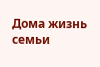Дома жизнь семьи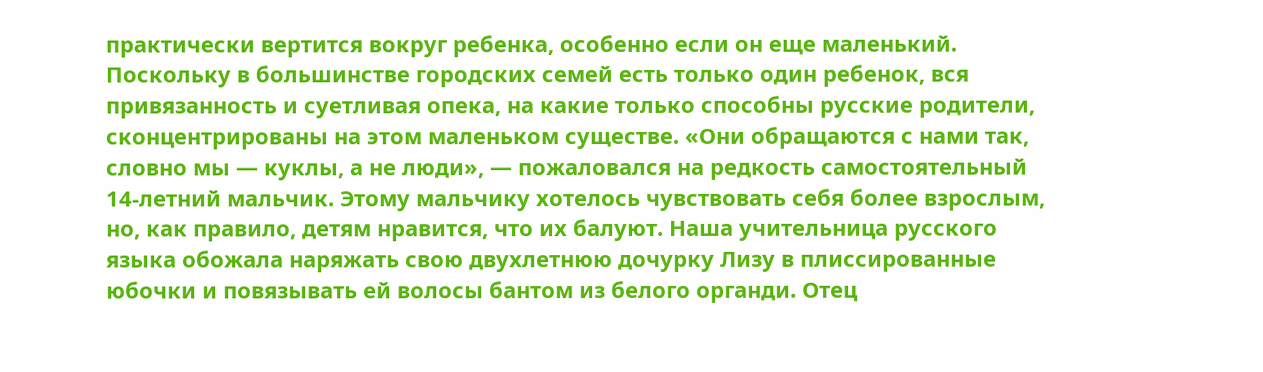практически вертится вокруг ребенка, особенно если он еще маленький. Поскольку в большинстве городских семей есть только один ребенок, вся привязанность и суетливая опека, на какие только способны русские родители, сконцентрированы на этом маленьком существе. «Они обращаются с нами так, словно мы — куклы, а не люди», — пожаловался на редкость самостоятельный 14-летний мальчик. Этому мальчику хотелось чувствовать себя более взрослым, но, как правило, детям нравится, что их балуют. Наша учительница русского языка обожала наряжать свою двухлетнюю дочурку Лизу в плиссированные юбочки и повязывать ей волосы бантом из белого органди. Отец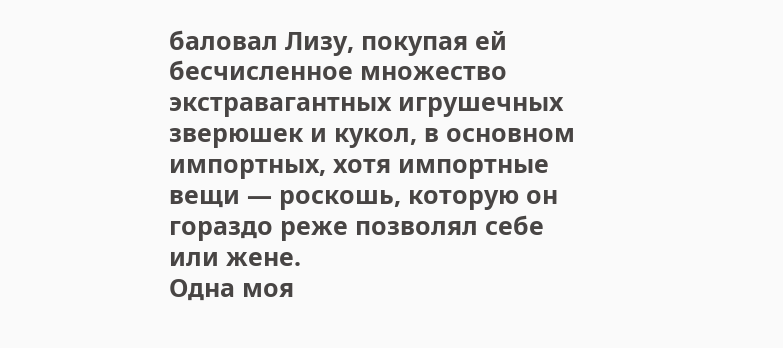баловал Лизу, покупая ей бесчисленное множество экстравагантных игрушечных зверюшек и кукол, в основном импортных, хотя импортные вещи — роскошь, которую он гораздо реже позволял себе или жене.
Одна моя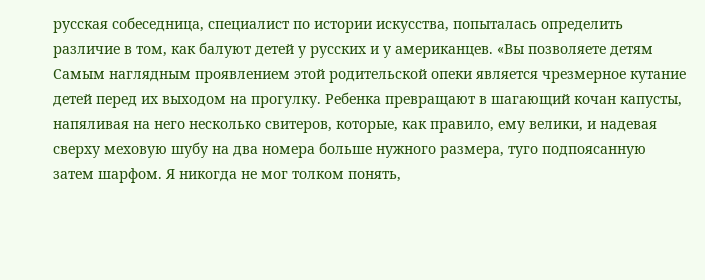русская собеседница, специалист по истории искусства, попыталась определить различие в том, как балуют детей у русских и у американцев. «Вы позволяете детям
Самым наглядным проявлением этой родительской опеки является чрезмерное кутание детей перед их выходом на прогулку. Ребенка превращают в шагающий кочан капусты, напяливая на него несколько свитеров, которые, как правило, ему велики, и надевая сверху меховую шубу на два номера больше нужного размера, туго подпоясанную затем шарфом. Я никогда не мог толком понять,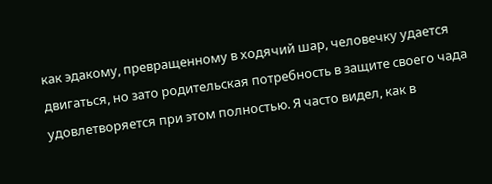как эдакому, превращенному в ходячий шар, человечку удается двигаться, но зато родительская потребность в защите своего чада удовлетворяется при этом полностью. Я часто видел, как в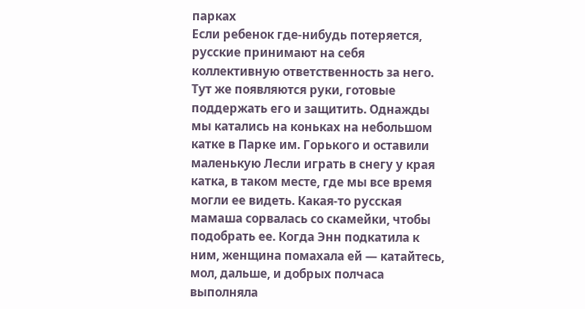парках
Если ребенок где-нибудь потеряется, русские принимают на себя коллективную ответственность за него. Тут же появляются руки, готовые поддержать его и защитить. Однажды мы катались на коньках на небольшом катке в Парке им. Горького и оставили маленькую Лесли играть в снегу у края катка, в таком месте, где мы все время могли ее видеть. Какая-то русская мамаша сорвалась со скамейки, чтобы подобрать ее. Когда Энн подкатила к ним, женщина помахала ей — катайтесь, мол, дальше, и добрых полчаса выполняла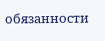обязанности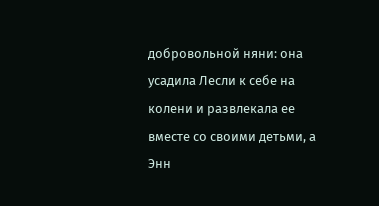добровольной няни: она усадила Лесли к себе на колени и развлекала ее вместе со своими детьми, а Энн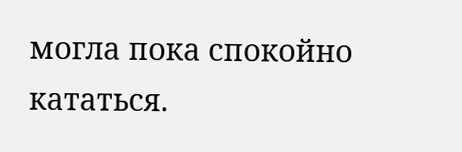могла пока спокойно кататься.